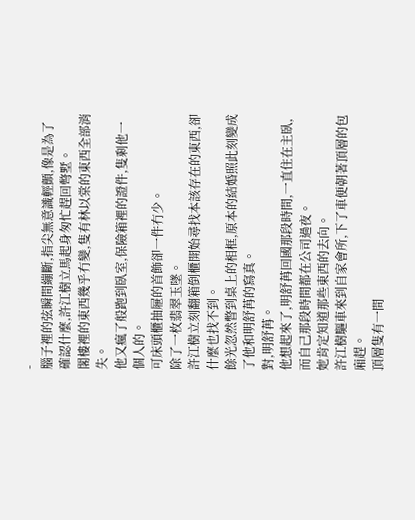-
腦子裡的弦瞬間繃斷,指尖無意識輕顫,像是為了確認什麼,許江樹立馬起身匆忙趕回彆墅。
閣樓裡的東西幾乎冇變,隻有林以棠的東西全部消失。
他又瘋了般跑到臥室,保險箱裡的證件,隻剩他一個人的。
可床頭櫃抽屜的首飾卻一件冇少。
除了一枚翡翠玉墜。
許江樹立刻翻箱倒櫃開始尋找本該存在的東西,卻什麼也找不到。
餘光忽然瞥到桌上的相框,原本的結婚照此刻變成了他和明舒苒的寫真。
對,明舒苒。
他想起來了,明舒苒回國那段時間,一直住在主臥,而自己那段時間都在公司過夜。
她肯定知道那些東西的去向。
許江樹驅車來到自家會所,下了車便朝著頂層的包廂趕。
頂層隻有一間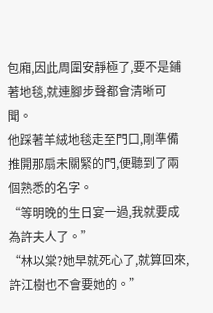包廂,因此周圍安靜極了,要不是鋪著地毯,就連腳步聲都會清晰可聞。
他踩著羊絨地毯走至門口,剛準備推開那扇未關緊的門,便聽到了兩個熟悉的名字。
“等明晚的生日宴一過,我就要成為許夫人了。”
“林以棠?她早就死心了,就算回來,許江樹也不會要她的。”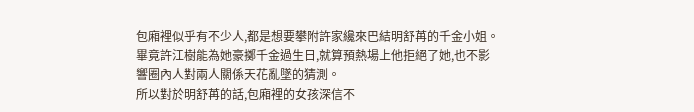包廂裡似乎有不少人,都是想要攀附許家纔來巴結明舒苒的千金小姐。
畢竟許江樹能為她豪擲千金過生日,就算預熱場上他拒絕了她,也不影響圈內人對兩人關係天花亂墜的猜測。
所以對於明舒苒的話,包廂裡的女孩深信不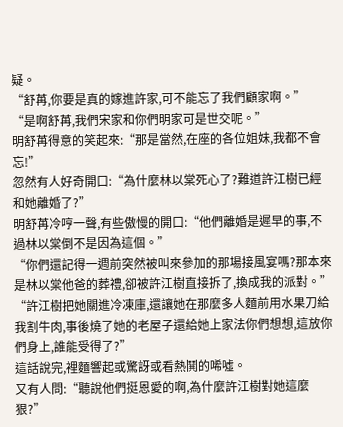疑。
“舒苒,你要是真的嫁進許家,可不能忘了我們顧家啊。”
“是啊舒苒,我們宋家和你們明家可是世交呢。”
明舒苒得意的笑起來:“那是當然,在座的各位姐妹,我都不會忘!”
忽然有人好奇開口:“為什麼林以棠死心了?難道許江樹已經和她離婚了?”
明舒苒冷哼一聲,有些傲慢的開口:“他們離婚是遲早的事,不過林以棠倒不是因為這個。”
“你們還記得一週前突然被叫來參加的那場接風宴嗎?那本來是林以棠他爸的葬禮,卻被許江樹直接拆了,換成我的派對。”
“許江樹把她關進冷凍庫,還讓她在那麼多人麵前用水果刀給我割牛肉,事後燒了她的老屋子還給她上家法你們想想,這放你們身上,誰能受得了?”
這話說完,裡麵響起或驚訝或看熱鬨的唏噓。
又有人問:“聽說他們挺恩愛的啊,為什麼許江樹對她這麼狠?”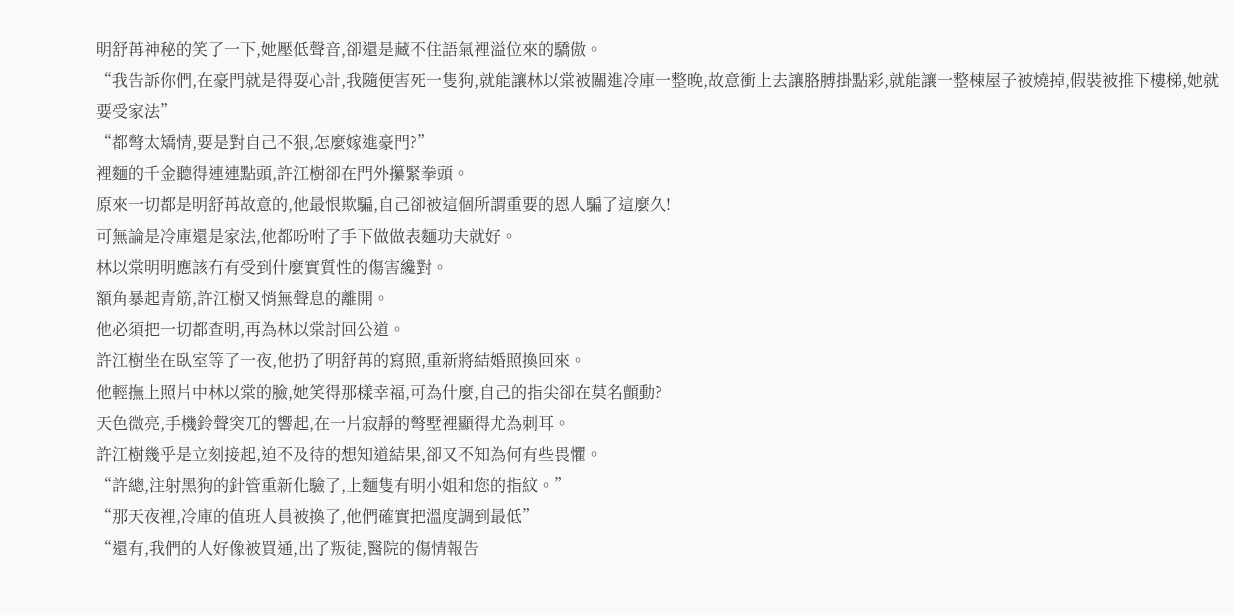明舒苒神秘的笑了一下,她壓低聲音,卻還是藏不住語氣裡溢位來的驕傲。
“我告訴你們,在豪門就是得耍心計,我隨便害死一隻狗,就能讓林以棠被關進冷庫一整晚,故意衝上去讓胳膊掛點彩,就能讓一整棟屋子被燒掉,假裝被推下樓梯,她就要受家法”
“都彆太矯情,要是對自己不狠,怎麼嫁進豪門?”
裡麵的千金聽得連連點頭,許江樹卻在門外攥緊拳頭。
原來一切都是明舒苒故意的,他最恨欺騙,自己卻被這個所謂重要的恩人騙了這麼久!
可無論是冷庫還是家法,他都吩咐了手下做做表麵功夫就好。
林以棠明明應該冇有受到什麼實質性的傷害纔對。
額角暴起青筋,許江樹又悄無聲息的離開。
他必須把一切都查明,再為林以棠討回公道。
許江樹坐在臥室等了一夜,他扔了明舒苒的寫照,重新將結婚照換回來。
他輕撫上照片中林以棠的臉,她笑得那樣幸福,可為什麼,自己的指尖卻在莫名顫動?
天色微亮,手機鈴聲突兀的響起,在一片寂靜的彆墅裡顯得尤為刺耳。
許江樹幾乎是立刻接起,迫不及待的想知道結果,卻又不知為何有些畏懼。
“許總,注射黑狗的針管重新化驗了,上麵隻有明小姐和您的指紋。”
“那天夜裡,冷庫的值班人員被換了,他們確實把溫度調到最低”
“還有,我們的人好像被買通,出了叛徒,醫院的傷情報告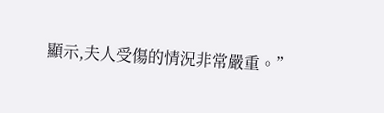顯示,夫人受傷的情況非常嚴重。”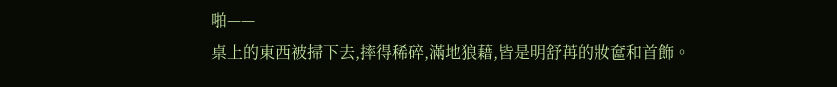啪——
桌上的東西被掃下去,摔得稀碎,滿地狼藉,皆是明舒苒的妝奩和首飾。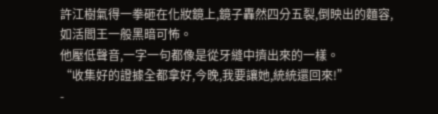許江樹氣得一拳砸在化妝鏡上,鏡子轟然四分五裂,倒映出的麵容,如活閻王一般黑暗可怖。
他壓低聲音,一字一句都像是從牙縫中擠出來的一樣。
“收集好的證據全都拿好,今晚,我要讓她,統統還回來!”
-